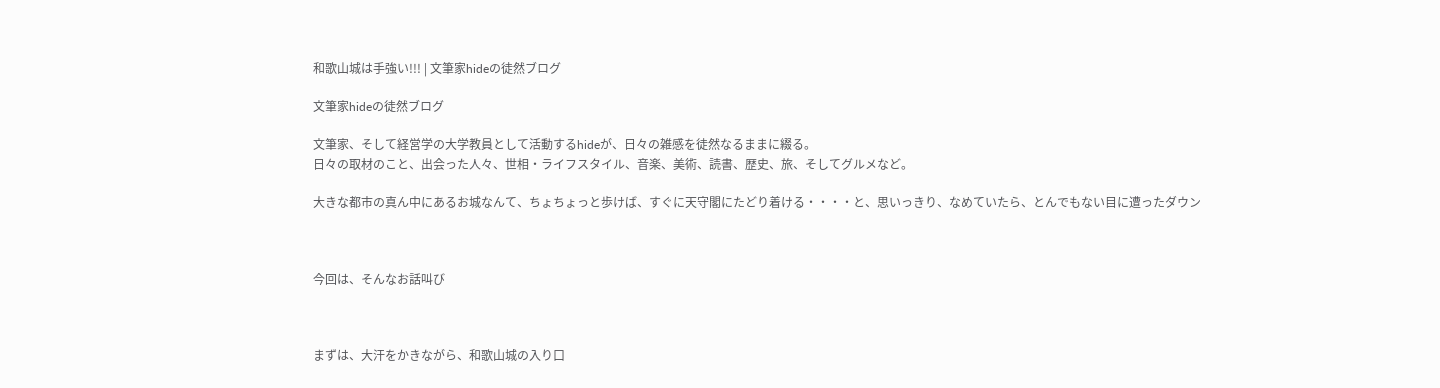和歌山城は手強い!!! | 文筆家hideの徒然ブログ

文筆家hideの徒然ブログ

文筆家、そして経営学の大学教員として活動するhideが、日々の雑感を徒然なるままに綴る。
日々の取材のこと、出会った人々、世相・ライフスタイル、音楽、美術、読書、歴史、旅、そしてグルメなど。

大きな都市の真ん中にあるお城なんて、ちょちょっと歩けば、すぐに天守閣にたどり着ける・・・・と、思いっきり、なめていたら、とんでもない目に遭ったダウン



今回は、そんなお話叫び



まずは、大汗をかきながら、和歌山城の入り口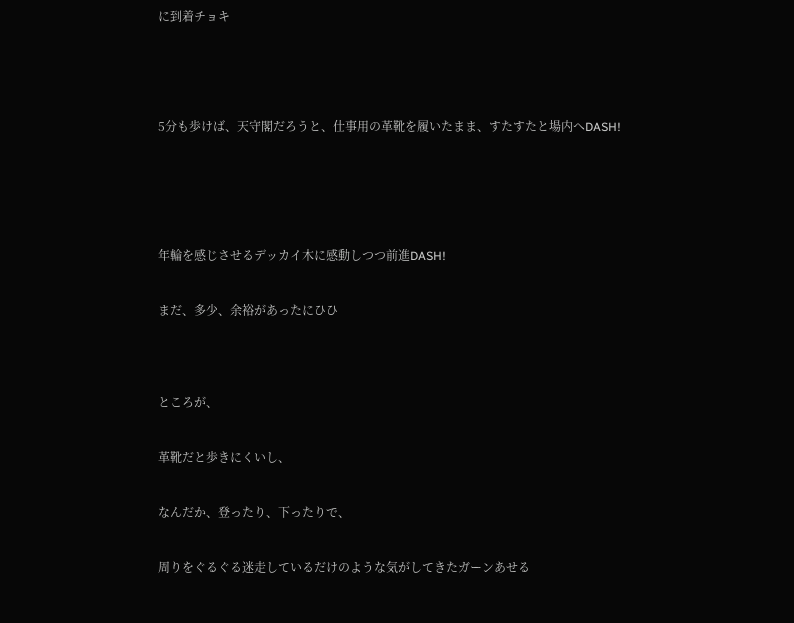に到着チョキ





5分も歩けば、天守閣だろうと、仕事用の革靴を履いたまま、すたすたと場内へDASH!






年輪を感じさせるデッカイ木に感動しつつ前進DASH!


まだ、多少、余裕があったにひひ




ところが、


革靴だと歩きにくいし、


なんだか、登ったり、下ったりで、


周りをぐるぐる迷走しているだけのような気がしてきたガーンあせる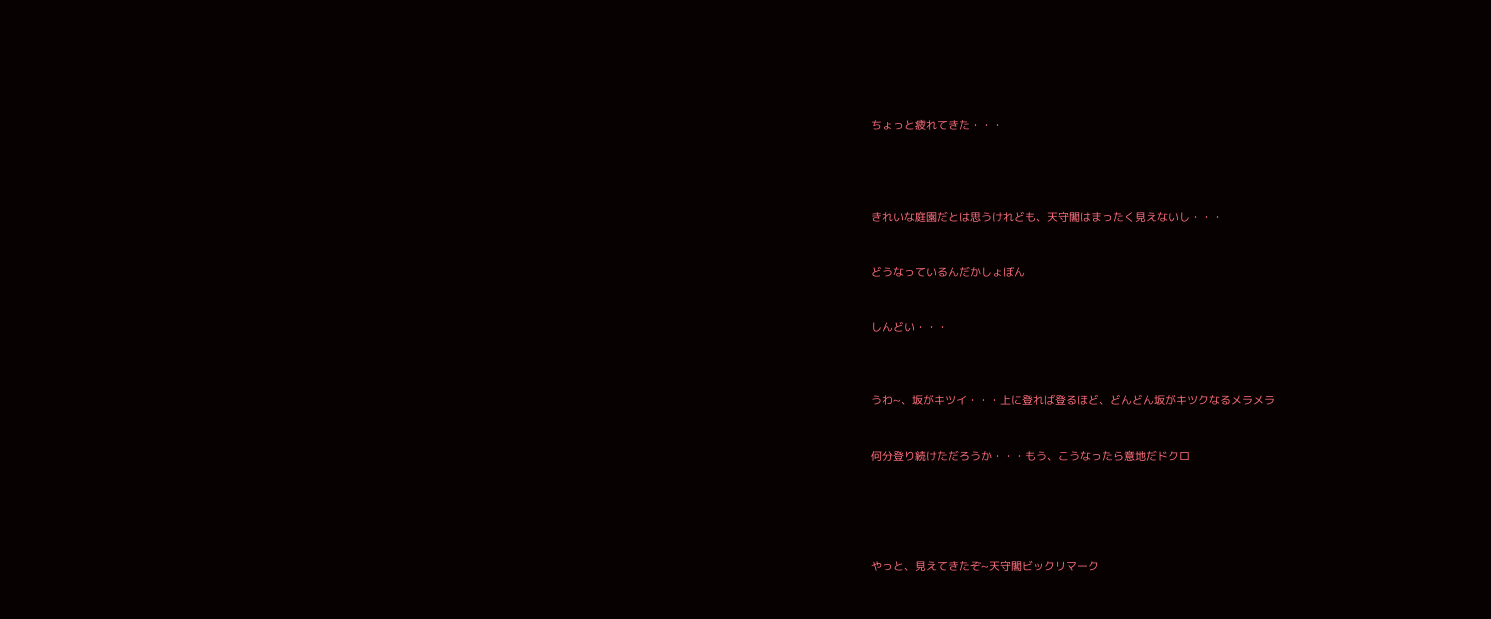ちょっと疲れてきた・・・




きれいな庭園だとは思うけれども、天守閣はまったく見えないし・・・


どうなっているんだかしょぼん


しんどい・・・



うわ~、坂がキツイ・・・上に登れば登るほど、どんどん坂がキツクなるメラメラ


何分登り続けただろうか・・・もう、こうなったら意地だドクロ





やっと、見えてきたぞ~天守閣ビックリマーク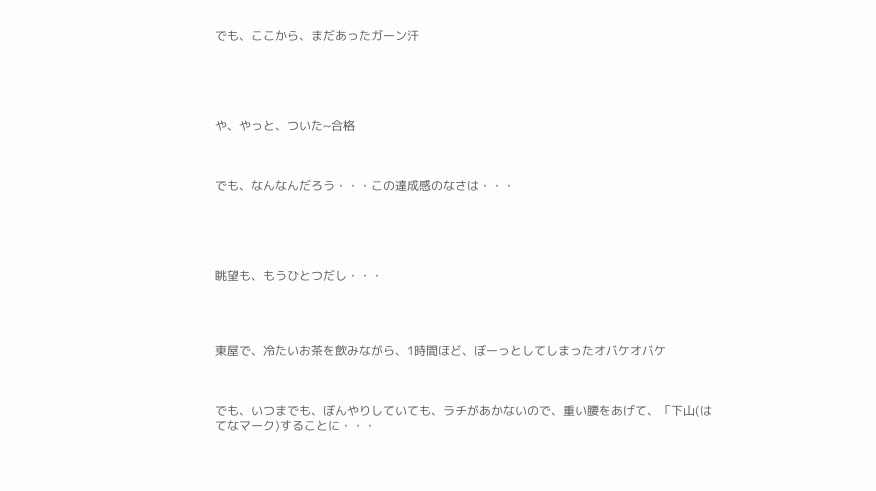でも、ここから、まだあったガーン汗





や、やっと、ついた~合格



でも、なんなんだろう・・・この達成感のなさは・・・





眺望も、もうひとつだし・・・




東屋で、冷たいお茶を飲みながら、1時間ほど、ぼーっとしてしまったオバケオバケ



でも、いつまでも、ぼんやりしていても、ラチがあかないので、重い腰をあげて、「下山(はてなマーク)することに・・・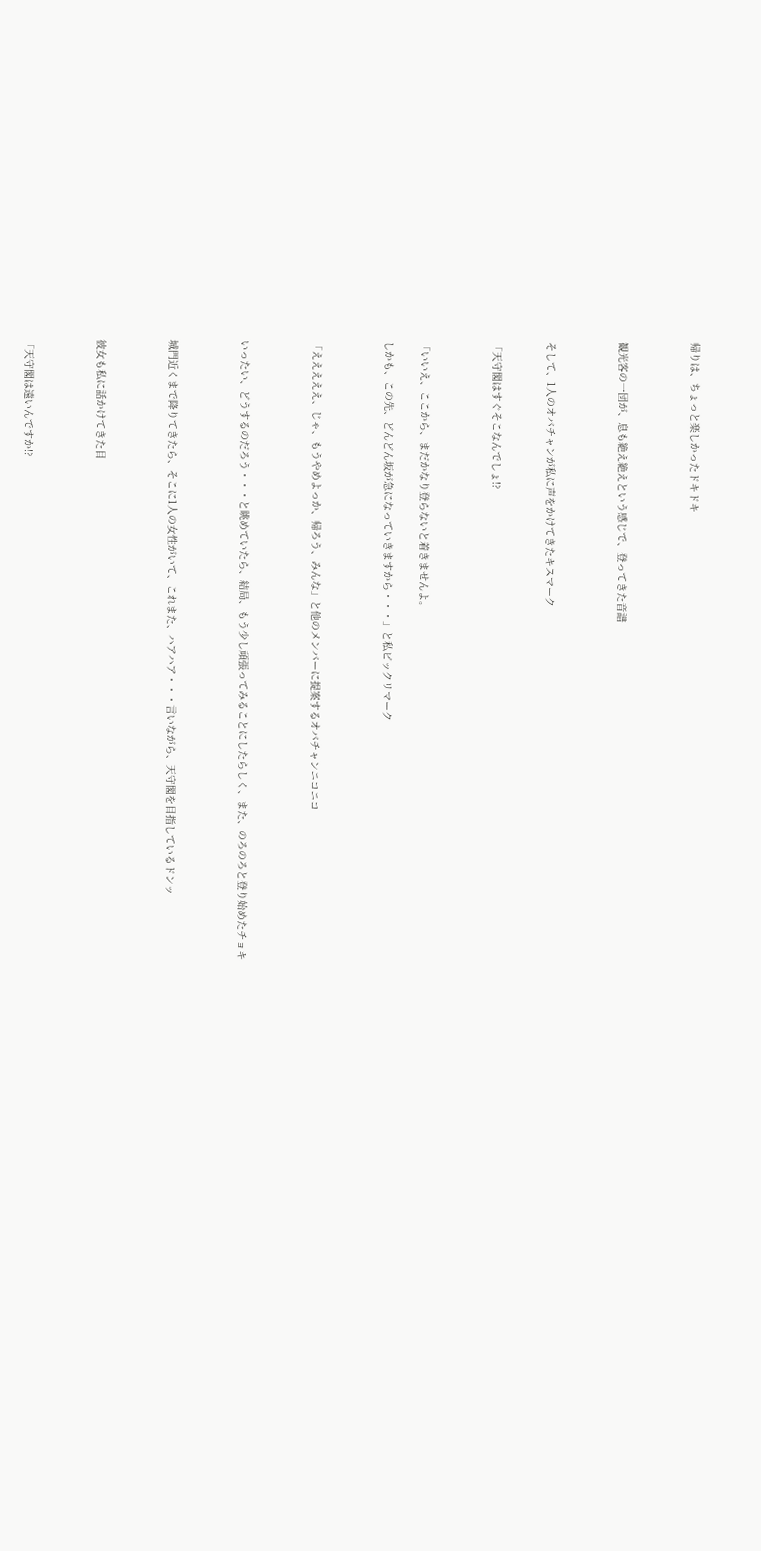帰りは、ちょっと楽しかったドキドキ



観光客の一団が、息も絶え絶えという感じで、登ってきた音譜



そして、1人のオバチャンが私に声をかけてきたキスマーク


「天守閣はすぐそこなんでしょ!?



「いいえ、ここから、まだかなり登らないと着きませんよ。

しかも、この先、どんどん坂が急になっていきますから・・・」と私ビックリマーク



「えええええ、じゃ、もうやめよっか、帰ろう、みんな」と他のメンバーに提案するオバチャンニコニコ



いったい、どうするのだろう・・・と眺めていたら、結局、もう少し頑張ってみることにしたらしく、また、のろのろと登り始めたチョキ



城門近くまで降りてきたら、そこに1人の女性がいて、これまた、ハアハア・・・言いながら、天守閣を目指しているドンッ



彼女も私に話かけてきた目



「天守閣は遠いんですか!?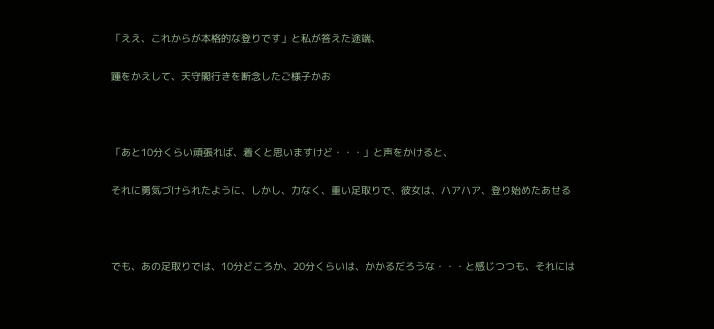「ええ、これからが本格的な登りです」と私が答えた途端、

踵をかえして、天守閣行きを断念したご様子かお



「あと10分くらい頑張れば、着くと思いますけど・・・」と声をかけると、

それに勇気づけられたように、しかし、力なく、重い足取りで、彼女は、ハアハア、登り始めたあせる



でも、あの足取りでは、10分どころか、20分くらいは、かかるだろうな・・・と感じつつも、それには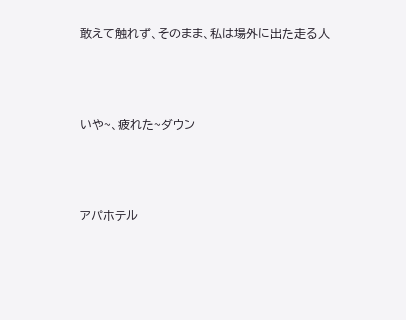敢えて触れず、そのまま、私は場外に出た走る人



いや~、疲れた~ダウン



アパホテル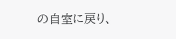の自室に戻り、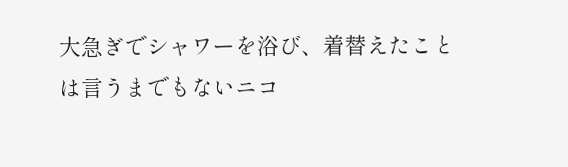大急ぎでシャワーを浴び、着替えたことは言うまでもないニコ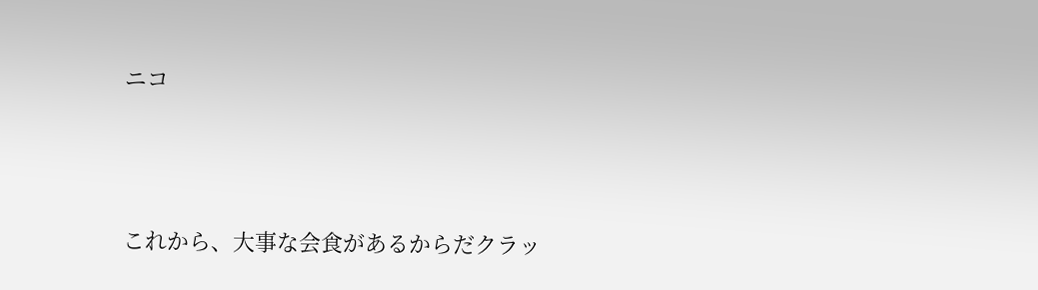ニコ



これから、大事な会食があるからだクラッ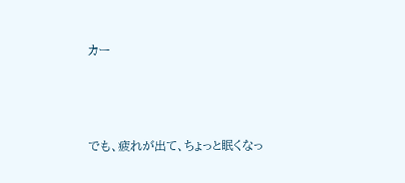カー



でも、疲れが出て、ちょっと眠くなっ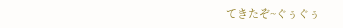てきたぞ~ぐぅぐぅ